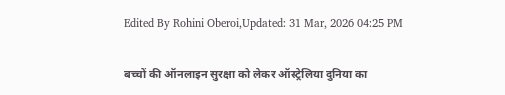Edited By Rohini Oberoi,Updated: 31 Mar, 2026 04:25 PM

बच्चों की ऑनलाइन सुरक्षा को लेकर ऑस्ट्रेलिया दुनिया का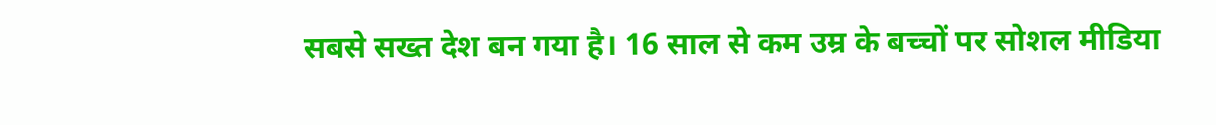सबसे सख्त देश बन गया है। 16 साल से कम उम्र के बच्चों पर सोशल मीडिया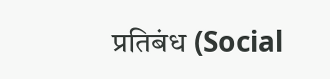प्रतिबंध (Social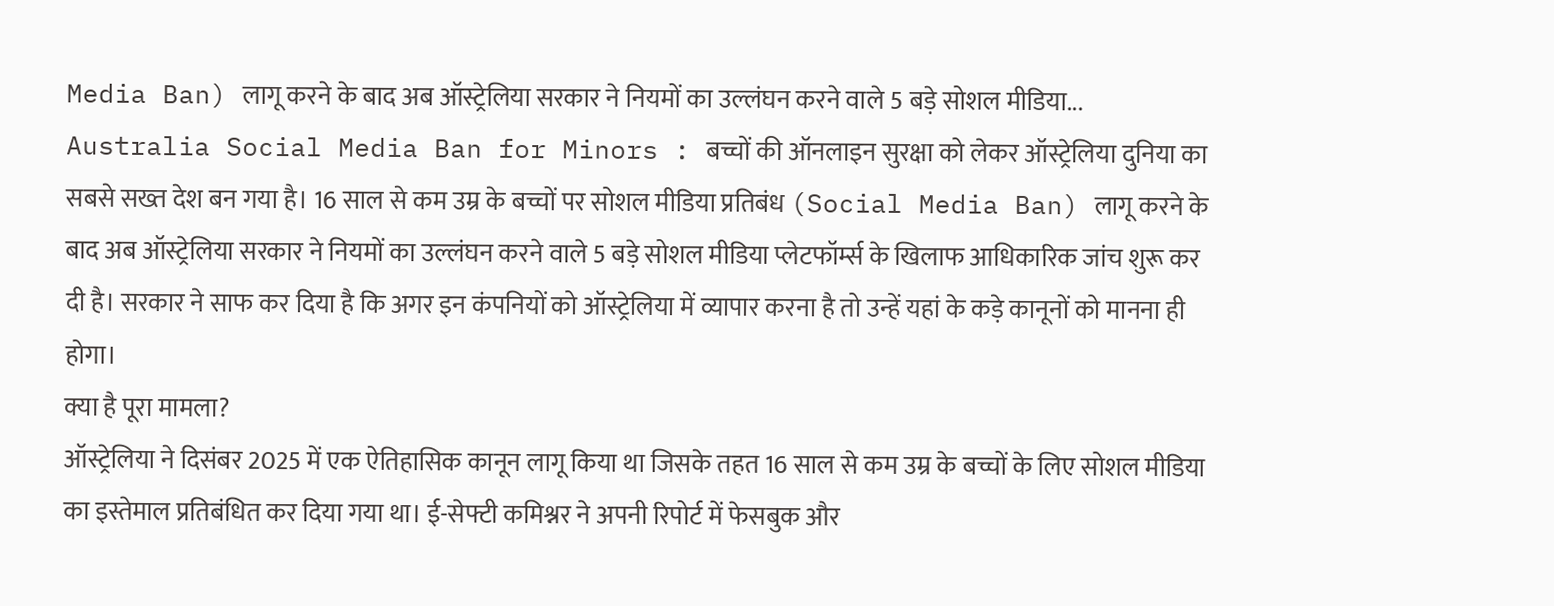Media Ban) लागू करने के बाद अब ऑस्ट्रेलिया सरकार ने नियमों का उल्लंघन करने वाले 5 बड़े सोशल मीडिया...
Australia Social Media Ban for Minors : बच्चों की ऑनलाइन सुरक्षा को लेकर ऑस्ट्रेलिया दुनिया का सबसे सख्त देश बन गया है। 16 साल से कम उम्र के बच्चों पर सोशल मीडिया प्रतिबंध (Social Media Ban) लागू करने के बाद अब ऑस्ट्रेलिया सरकार ने नियमों का उल्लंघन करने वाले 5 बड़े सोशल मीडिया प्लेटफॉर्म्स के खिलाफ आधिकारिक जांच शुरू कर दी है। सरकार ने साफ कर दिया है कि अगर इन कंपनियों को ऑस्ट्रेलिया में व्यापार करना है तो उन्हें यहां के कड़े कानूनों को मानना ही होगा।
क्या है पूरा मामला?
ऑस्ट्रेलिया ने दिसंबर 2025 में एक ऐतिहासिक कानून लागू किया था जिसके तहत 16 साल से कम उम्र के बच्चों के लिए सोशल मीडिया का इस्तेमाल प्रतिबंधित कर दिया गया था। ई-सेफ्टी कमिश्नर ने अपनी रिपोर्ट में फेसबुक और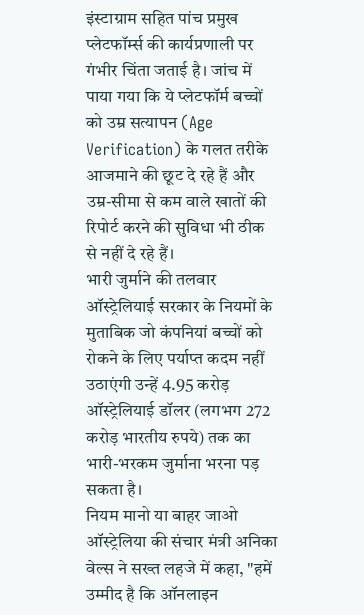इंस्टाग्राम सहित पांच प्रमुख प्लेटफॉर्म्स की कार्यप्रणाली पर गंभीर चिंता जताई है। जांच में पाया गया कि ये प्लेटफॉर्म बच्चों को उम्र सत्यापन (Age Verification) के गलत तरीके आजमाने की छूट दे रहे हैं और उम्र-सीमा से कम वाले खातों की रिपोर्ट करने की सुविधा भी ठीक से नहीं दे रहे हैं।
भारी जुर्माने की तलवार
ऑस्ट्रेलियाई सरकार के नियमों के मुताबिक जो कंपनियां बच्चों को रोकने के लिए पर्याप्त कदम नहीं उठाएंगी उन्हें 4.95 करोड़ ऑस्ट्रेलियाई डॉलर (लगभग 272 करोड़ भारतीय रुपये) तक का भारी-भरकम जुर्माना भरना पड़ सकता है।
नियम मानो या बाहर जाओ
ऑस्ट्रेलिया की संचार मंत्री अनिका वेल्स ने सख्त लहजे में कहा, "हमें उम्मीद है कि ऑनलाइन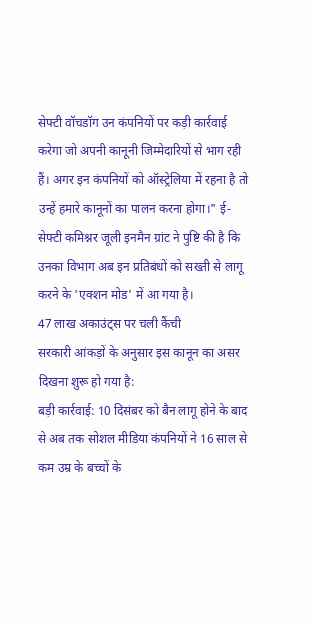सेफ्टी वॉचडॉग उन कंपनियों पर कड़ी कार्रवाई करेगा जो अपनी कानूनी जिम्मेदारियों से भाग रही हैं। अगर इन कंपनियों को ऑस्ट्रेलिया में रहना है तो उन्हें हमारे कानूनों का पालन करना होगा।" ई-सेफ्टी कमिश्नर जूली इनमैन ग्रांट ने पुष्टि की है कि उनका विभाग अब इन प्रतिबंधों को सख्ती से लागू करने के 'एक्शन मोड' में आ गया है।
47 लाख अकाउंट्स पर चली कैंची
सरकारी आंकड़ों के अनुसार इस कानून का असर दिखना शुरू हो गया है:
बड़ी कार्रवाई: 10 दिसंबर को बैन लागू होने के बाद से अब तक सोशल मीडिया कंपनियों ने 16 साल से कम उम्र के बच्चों के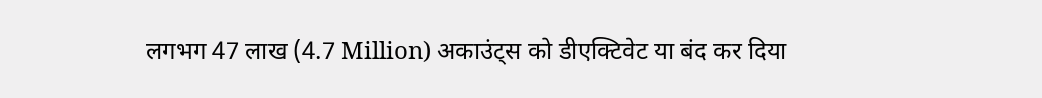लगभग 47 लाख (4.7 Million) अकाउंट्स को डीएक्टिवेट या बंद कर दिया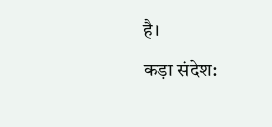है।
कड़ा संदेश: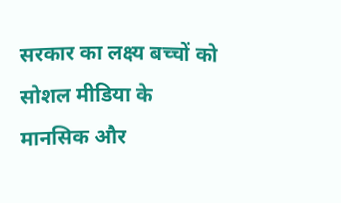सरकार का लक्ष्य बच्चों को सोशल मीडिया के मानसिक और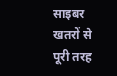साइबर खतरों से पूरी तरह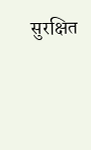सुरक्षित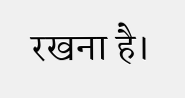रखना है।